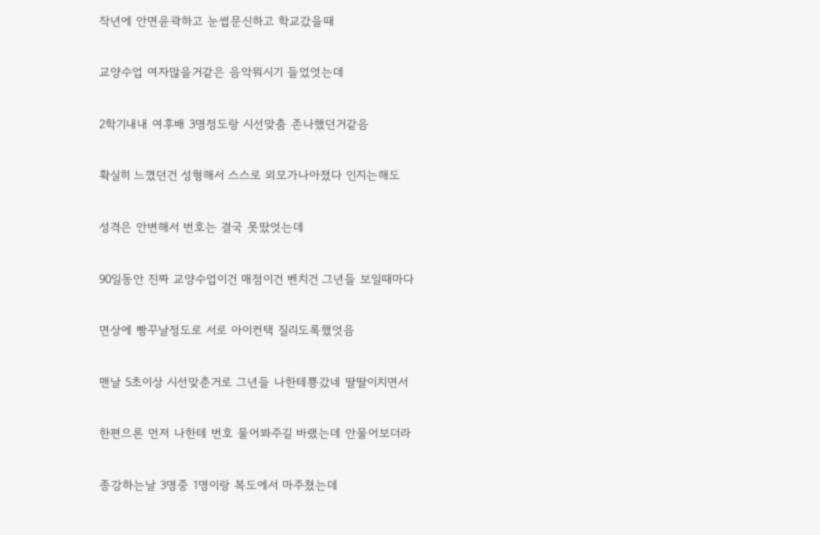작년에 안면윤곽하고 눈썹문신하고 학교갔을때

교양수업 여자많을거같은 음악뭐시기 들었엇는데

2학기내내 여후배 3명정도랑 시선맞춤 존나했던거같음

확실히 느꼈던건 성형해서 스스로 외모가나아졌다 인지는해도

성격은 안변해서 번호는 결국 못땄엇는데

90일동안 진짜 교양수업이건 매점이건 벤치건 그년들 보일때마다

면상에 빵꾸날정도로 서로 아이컨택 질리도록했엇음

맨날 5초이상 시선맞춘거로 그년들 나한테뿅갔네 딸딸이치면서

한편으론 먼저 나한테 번호 물어봐주길 바랬는데 안물어보더라

종강하는날 3명중 1명이랑 복도에서 마주쳤는데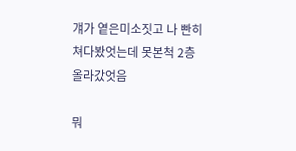걔가 옅은미소짓고 나 빤히쳐다봤엇는데 못본척 2층올라갔엇음

뭐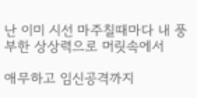난 이미 시선 마주칠때마다 내 풍부한 상상력으로 머릿속에서

애무하고 임신공격까지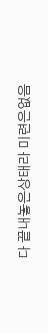다 끝내놓은상태라 미련은없음